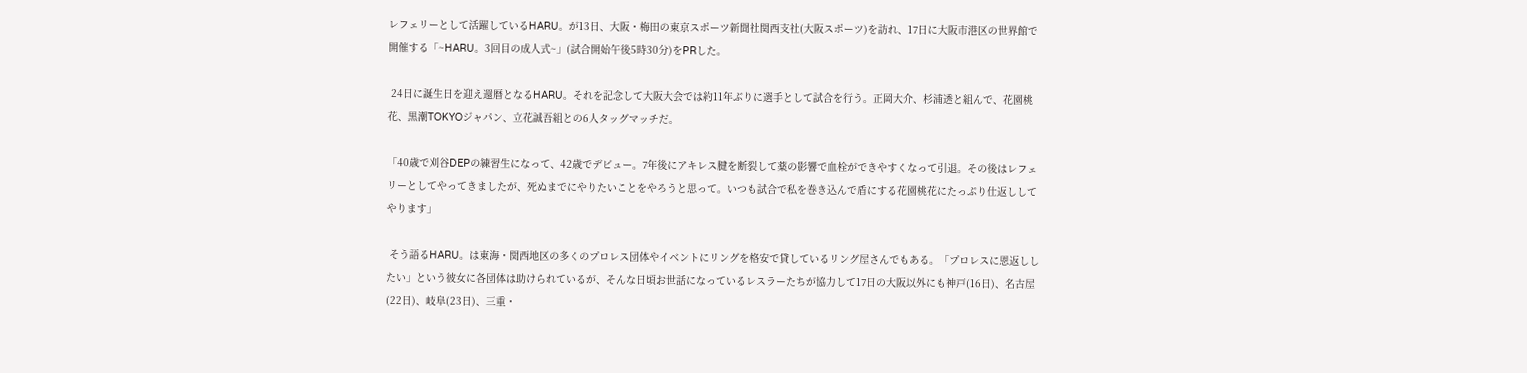レフェリーとして活躍しているHARU。が13日、大阪・梅田の東京スポーツ新聞社関西支社(大阪スポーツ)を訪れ、17日に大阪市港区の世界館で開催する「~HARU。3回目の成人式~」(試合開始午後5時30分)をPRした。

 24日に誕生日を迎え還暦となるHARU。それを記念して大阪大会では約11年ぶりに選手として試合を行う。正岡大介、杉浦透と組んで、花園桃花、黒潮TOKYOジャパン、立花誠吾組との6人タッグマッチだ。

「40歳で刈谷DEPの練習生になって、42歳でデビュー。7年後にアキレス腱を断裂して薬の影響で血栓ができやすくなって引退。その後はレフェリーとしてやってきましたが、死ぬまでにやりたいことをやろうと思って。いつも試合で私を巻き込んで盾にする花園桃花にたっぷり仕返ししてやります」

 そう語るHARU。は東海・関西地区の多くのプロレス団体やイベントにリングを格安で貸しているリング屋さんでもある。「プロレスに恩返ししたい」という彼女に各団体は助けられているが、そんな日頃お世話になっているレスラーたちが協力して17日の大阪以外にも神戸(16日)、名古屋(22日)、岐阜(23日)、三重・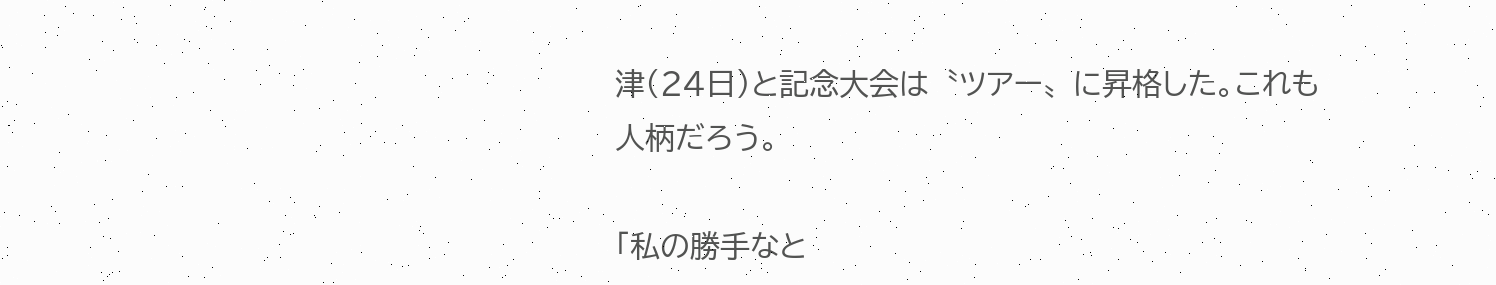津(24日)と記念大会は〝ツアー〟に昇格した。これも人柄だろう。

「私の勝手なと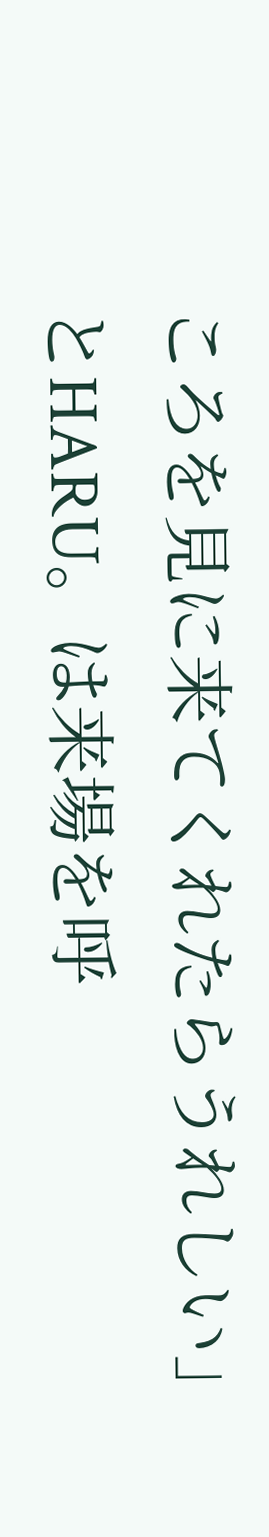ころを見に来てくれたらうれしい」とHARU。は来場を呼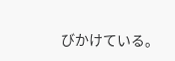びかけている。